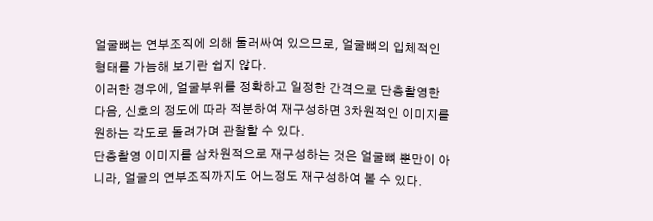얼굴뼈는 연부조직에 의해 둘러싸여 있으므로, 얼굴뼈의 입체적인 형태를 가늠해 보기란 쉽지 않다.
이러한 경우에, 얼굴부위를 정확하고 일정한 간격으로 단층촬영한 다음, 신호의 정도에 따라 적분하여 재구성하면 3차원적인 이미지를 원하는 각도로 돌려가며 관찰할 수 있다.
단층촬영 이미지를 삼차원적으로 재구성하는 것은 얼굴뼈 뿐만이 아니라, 얼굴의 연부조직까지도 어느정도 재구성하여 볼 수 있다.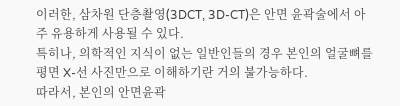이러한, 삼차원 단층촬영(3DCT, 3D-CT)은 안면 윤곽술에서 아주 유용하게 사용될 수 있다.
특히나, 의학적인 지식이 없는 일반인들의 경우 본인의 얼굴뼈를 평면 X-선 사진만으로 이해하기란 거의 불가능하다.
따라서, 본인의 안면윤곽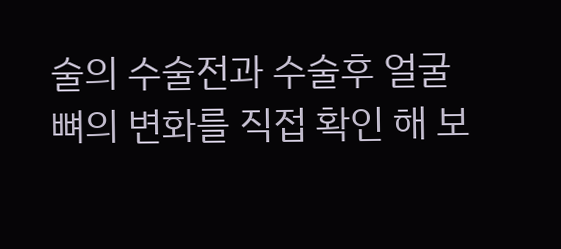술의 수술전과 수술후 얼굴뼈의 변화를 직접 확인 해 보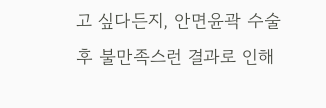고 싶다든지, 안면윤곽 수술후 불만족스런 결과로 인해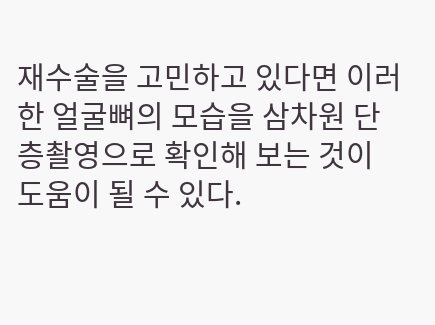재수술을 고민하고 있다면 이러한 얼굴뼈의 모습을 삼차원 단층촬영으로 확인해 보는 것이 도움이 될 수 있다.